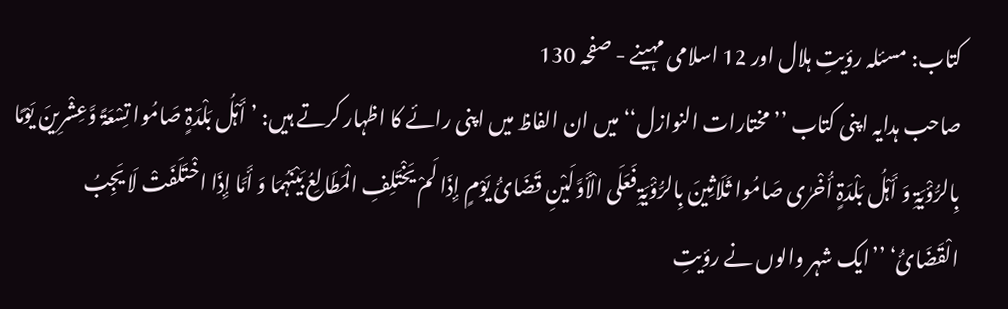کتاب: مسئلہ رؤیتِ ہلال اور 12 اسلامی مہینے - صفحہ 130
صاحب ہدایہ اپنی کتاب ’’مختارات النوازل‘‘ میں ان الفاظ میں اپنی رائے کا اظہار کرتے ہیں: ’أَہْلُ بَلْدَۃٍ صَامُوا تِسْعَۃً وَّعِشْرِینَ یَوْمًا بِالرُّؤْیَۃِ وَ أَہْلُ بَلْدَۃٍ أُخْرٰی صَامُوا ثَلَاثِینَ بِالرُّؤْیَۃِ فَعَلَی الْأَوَّلَیْنِ قَضَائُ یَوْمٍ إِذَا لَمْ یَخْتَلِفِ الْمَطَالِعُ بَیْنَہُمَا وَ أَمَّا إِذَا اخْتَلَفَتْ لَا یَجِبُ الْقَضَائُ‘ ’’ایک شہر والوں نے رؤیتِ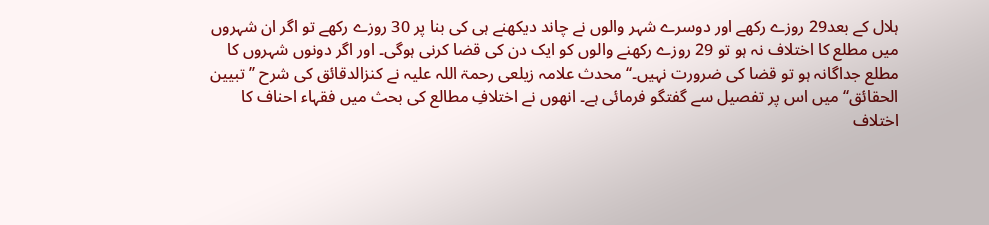ہلال کے بعد29 روزے رکھے اور دوسرے شہر والوں نے چاند دیکھنے ہی کی بنا پر 30 روزے رکھے تو اگر ان شہروں میں مطلع کا اختلاف نہ ہو تو 29 روزے رکھنے والوں کو ایک دن کی قضا کرنی ہوگی۔ اور اگر دونوں شہروں کا مطلع جداگانہ ہو تو قضا کی ضرورت نہیں۔‘‘ محدث علامہ زیلعی رحمۃ اللہ علیہ نے کنزالدقائق کی شرح ’’تبیین الحقائق‘‘ میں اس پر تفصیل سے گفتگو فرمائی ہے۔ انھوں نے اختلافِ مطالع کی بحث میں فقہاء احناف کا اختلاف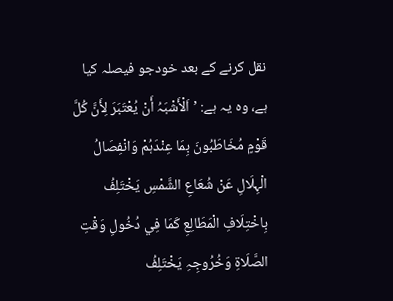نقل کرنے کے بعد خودجو فیصلہ کیا ہے، وہ یہ ہے: ’اَلْأَشْبَہُ أَنْ یُعْتَبَرَ لِأَنَّ کُلَّ قَوْمٍ مُخَاطَبُونَ بِمَا عِنْدَہُمْ وَانْفِصَالُ الْہِلَالِ عَنْ شُعَاعِ الشَّمْسِ یَخْتَلِفُ بِاخْتِلَافِ الْمَطَالِعِ کَمَا فِي دُخُولِ وَقْتِ الصَّلَاۃِ وَخُرُوجِہِ یَخْتَلِفُ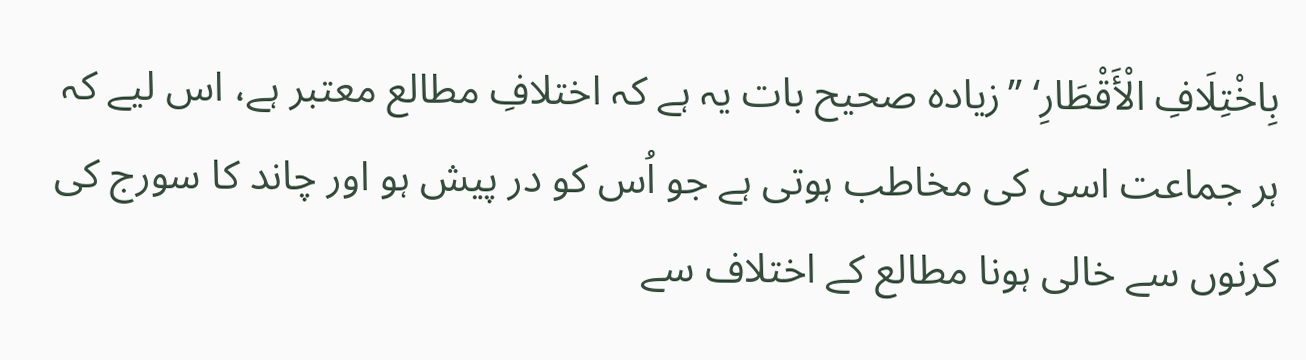بِاخْتِلَافِ الْأَقْطَارِ‘ ’’زیادہ صحیح بات یہ ہے کہ اختلافِ مطالع معتبر ہے، اس لیے کہ ہر جماعت اسی کی مخاطب ہوتی ہے جو اُس کو در پیش ہو اور چاند کا سورج کی کرنوں سے خالی ہونا مطالع کے اختلاف سے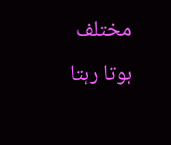مختلف ہوتا رہتا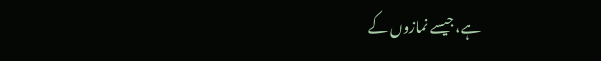ہے، جیسے نمازوں کے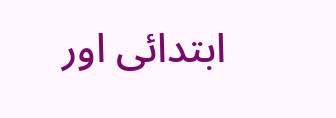ابتدائی اور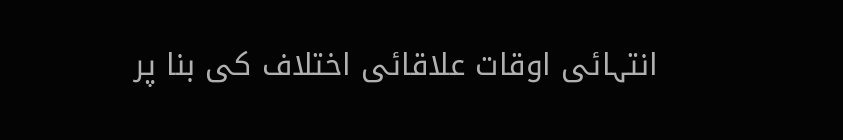انتہائی اوقات علاقائی اختلاف کی بنا پر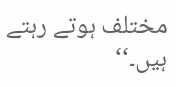مختلف ہوتے رہتے ہیں۔‘‘